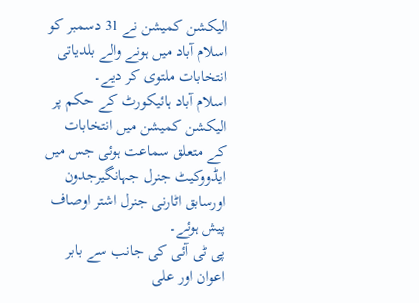الیکشن کمیشن نے 31 دسمبر کو اسلام آباد میں ہونے والے بلدیاتی انتخابات ملتوی کر دیے۔
اسلام آباد ہائیکورٹ کے حکم پر الیکشن کمیشن میں انتخابات کے متعلق سماعت ہوئی جس میں ایڈووکیٹ جنرل جہانگیرجدون اورسابق اٹارنی جنرل اشتر اوصاف پیش ہوئے۔
پی ٹی آئی کی جانب سے بابر اعوان اور علی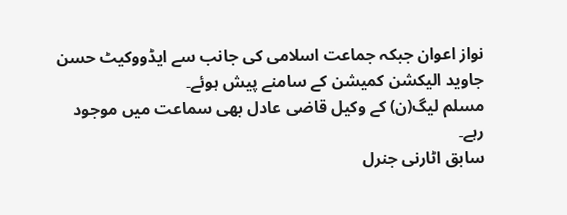نواز اعوان جبکہ جماعت اسلامی کی جانب سے ایڈووکیٹ حسن جاوید الیکشن کمیشن کے سامنے پیش ہوئے۔
مسلم لیگ(ن) کے وکیل قاضی عادل بھی سماعت میں موجود رہے۔
سابق اٹارنی جنرل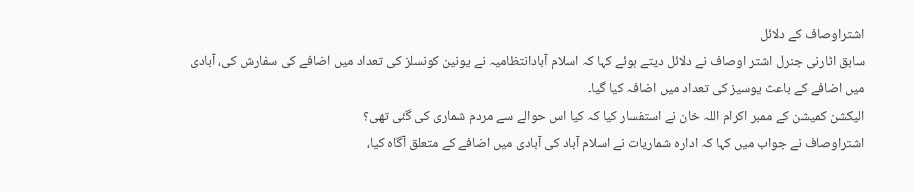اشتراوصاف کے دلائل
سابق اٹارنی جنرل اشتر اوصاف نے دلائل دیتے ہوئے کہا کہ اسلام آبادانتظامیہ نے یونین کونسلز کی تعداد میں اضافے کی سفارش کی، آبادی میں اضافے کے باعث یوسیز کی تعداد میں اضافہ کیا گیا۔
الیکشن کمیشن کے ممبر اکرام اللہ خان نے استفسار کیا کہ کیا اس حوالے سے مردم شماری کی گئی تھی؟
اشتراوصاف نے جواب میں کہا کہ ادارہ شماریات نے اسلام آباد کی آبادی میں اضافے کے متعلق آگاہ کیا،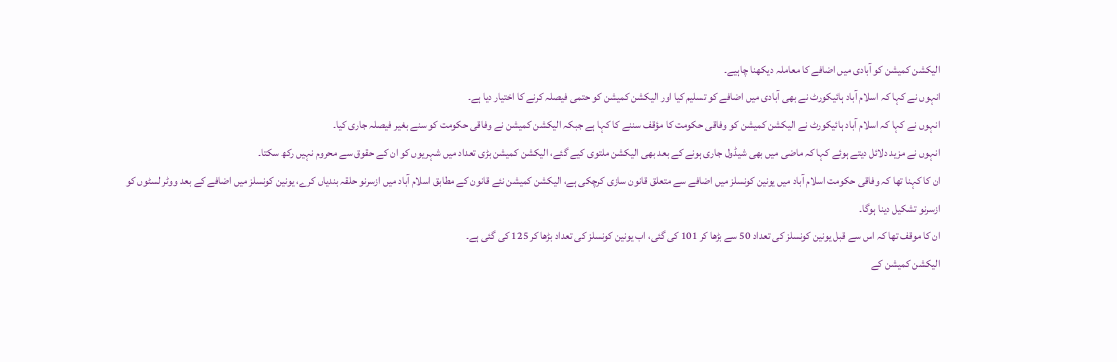الیکشن کمیشن کو آبادی میں اضافے کا معاملہ دیکھنا چاہیے۔
انہوں نے کہا کہ اسلام آباد ہائیکورٹ نے بھی آبادی میں اضافے کو تسلیم کیا اور الیکشن کمیشن کو حتمی فیصلہ کرنے کا اختیار دیا ہے۔
انہوں نے کہا کہ اسلام آباد ہائیکورٹ نے الیکشن کمیشن کو وفاقی حکومت کا مؤقف سننے کا کہا ہے جبکہ الیکشن کمیشن نے وفاقی حکومت کو سنے بغیر فیصلہ جاری کیا۔
انہوں نے مزید دلائل دیتے ہوئے کہا کہ ماضی میں بھی شیڈول جاری ہونے کے بعد بھی الیکشن ملتوی کیے گئے، الیکشن کمیشن بڑی تعداد میں شہریوں کو ان کے حقوق سے محروم نہیں رکھ سکتا۔
ان کا کہنا تھا کہ وفاقی حکومت اسلام آباد میں یونین کونسلز میں اضافے سے متعلق قانون سازی کرچکی ہے، الیکشن کمیشن نئے قانون کے مطابق اسلام آباد میں ازسرنو حلقہ بندیاں کرے، یونین کونسلز میں اضافے کے بعد ووٹر لسٹوں کو ازسرنو تشکیل دینا ہوگا۔
ان کا موقف تھا کہ اس سے قبل یونین کونسلز کی تعداد 50 سے بڑھا کر 101 کی گئی، اب یونین کونسلز کی تعداد بڑھا کر 125 کی گئی ہے۔
الیکشن کمیشن کے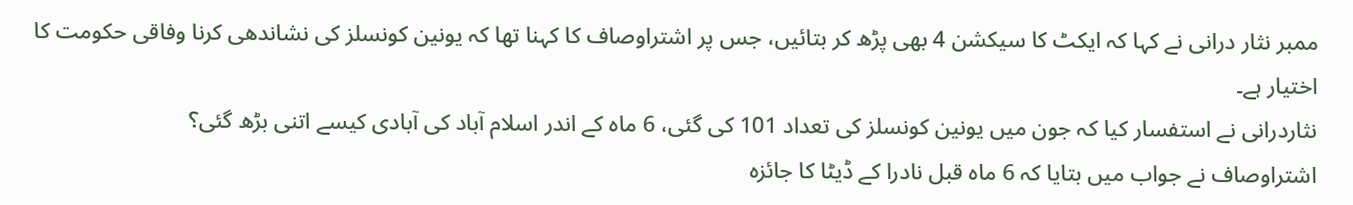ممبر نثار درانی نے کہا کہ ایکٹ کا سیکشن 4 بھی پڑھ کر بتائیں، جس پر اشتراوصاف کا کہنا تھا کہ یونین کونسلز کی نشاندھی کرنا وفاقی حکومت کا اختیار ہے۔
نثاردرانی نے استفسار کیا کہ جون میں یونین کونسلز کی تعداد 101 کی گئی، 6 ماہ کے اندر اسلام آباد کی آبادی کیسے اتنی بڑھ گئی؟
اشتراوصاف نے جواب میں بتایا کہ 6 ماہ قبل نادرا کے ڈیٹا کا جائزہ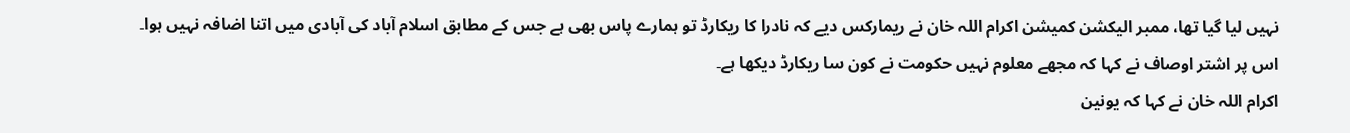نہیں لیا گیا تھا، ممبر الیکشن کمیشن اکرام اللہ خان نے ریمارکس دیے کہ نادرا کا ریکارڈ تو ہمارے پاس بھی ہے جس کے مطابق اسلام آباد کی آبادی میں اتنا اضافہ نہیں ہوا۔
اس پر اشتر اوصاف نے کہا کہ مجھے معلوم نہیں حکومت نے کون سا ریکارڈ دیکھا ہے۔
اکرام اللہ خان نے کہا کہ یونین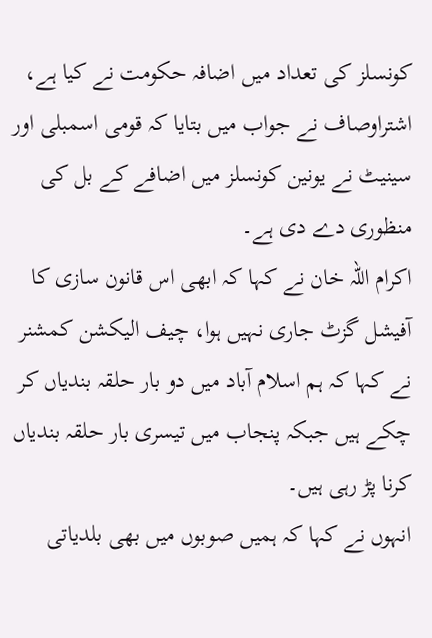کونسلز کی تعداد میں اضافہ حکومت نے کیا ہے، اشتراوصاف نے جواب میں بتایا کہ قومی اسمبلی اور سینیٹ نے یونین کونسلز میں اضافے کے بل کی منظوری دے دی ہے۔
اکرام اللہ خان نے کہا کہ ابھی اس قانون سازی کا آفیشل گزٹ جاری نہیں ہوا، چیف الیکشن کمشنر نے کہا کہ ہم اسلام آباد میں دو بار حلقہ بندیاں کر چکے ہیں جبکہ پنجاب میں تیسری بار حلقہ بندیاں کرنا پڑ رہی ہیں۔
انہوں نے کہا کہ ہمیں صوبوں میں بھی بلدیاتی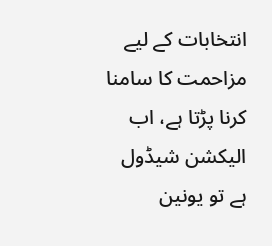انتخابات کے لیے مزاحمت کا سامنا کرنا پڑتا ہے، اب الیکشن شیڈول ہے تو یونین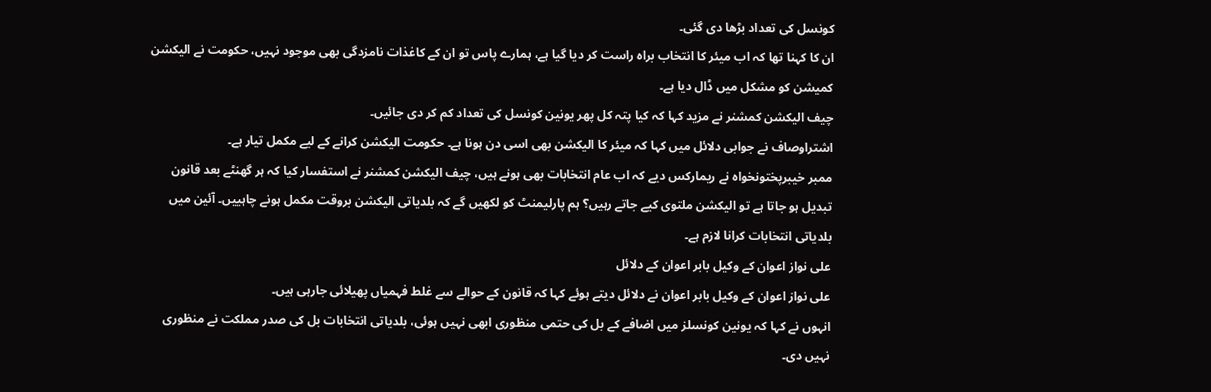کونسل کی تعداد بڑھا دی گئی۔
ان کا کہنا تھا کہ اب میئر کا انتخاب براہ راست کر دیا گیا ہے، ہمارے پاس تو ان کے کاغذات نامزدگی بھی موجود نہیں، حکومت نے الیکشن کمیشن کو مشکل میں ڈال دیا ہے۔
چیف الیکشن کمشنر نے مزید کہا کہ کیا پتہ کل پھر یونین کونسل کی تعداد کم کر دی جائیں۔
اشتراوصاف نے جوابی دلائل میں کہا کہ میئر کا الیکشن بھی اسی دن ہونا ہے۔ حکومت الیکشن کرانے کے لیے مکمل تیار ہے۔
ممبر خیبرپختونخواہ نے ریمارکس دیے کہ اب عام انتخابات بھی ہونے ہیں، چیف الیکشن کمشنر نے استفسار کیا کہ ہر گھنٹے بعد قانون تبدیل ہو جاتا ہے تو الیکشن ملتوی کیے جاتے رہیں؟ ہم پارلیمنٹ کو لکھیں گے کہ بلدیاتی الیکشن بروقت مکمل ہونے چاہییں۔ آئین میں بلدیاتی انتخابات کرانا لازم ہے۔
علی نواز اعوان کے وکیل بابر اعوان کے دلائل
علی نواز اعوان کے وکیل بابر اعوان نے دلائل دیتے ہوئے کہا کہ قانون کے حوالے سے غلط فہمیاں پھیلائی جارہی ہیں۔
انہوں نے کہا کہ یونین کونسلز میں اضافے کے بل کی حتمی منظوری ابھی نہیں ہوئی، بلدیاتی انتخابات بل کی صدر مملکت نے منظوری نہیں دی۔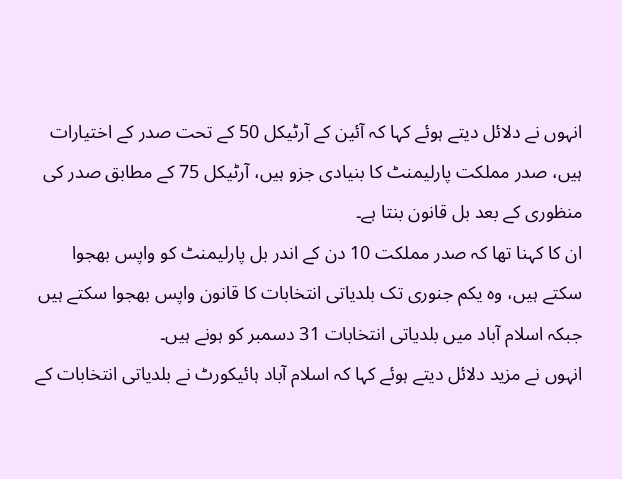انہوں نے دلائل دیتے ہوئے کہا کہ آئین کے آرٹیکل 50 کے تحت صدر کے اختیارات ہیں، صدر مملکت پارلیمنٹ کا بنیادی جزو ہیں، آرٹیکل 75 کے مطابق صدر کی منظوری کے بعد بل قانون بنتا ہے۔
ان کا کہنا تھا کہ صدر مملکت 10 دن کے اندر بل پارلیمنٹ کو واپس بھجوا سکتے ہیں، وہ یکم جنوری تک بلدیاتی انتخابات کا قانون واپس بھجوا سکتے ہیں جبکہ اسلام آباد میں بلدیاتی انتخابات 31 دسمبر کو ہونے ہیں۔
انہوں نے مزید دلائل دیتے ہوئے کہا کہ اسلام آباد ہائیکورٹ نے بلدیاتی انتخابات کے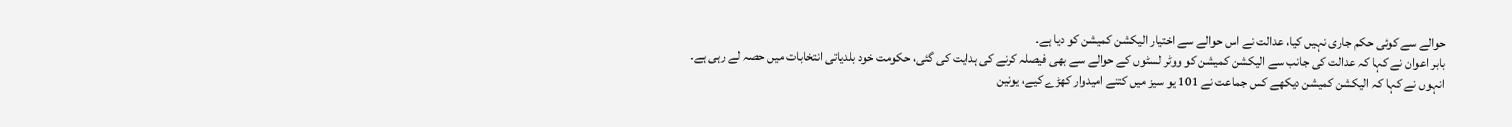حوالے سے کوئی حکم جاری نہیں کیا، عدالت نے اس حوالے سے اختیار الیکشن کمیشن کو دیا ہے۔
بابر اعوان نے کہا کہ عدالت کی جانب سے الیکشن کمیشن کو ووٹر لسٹوں کے حوالے سے بھی فیصلہ کرنے کی ہدایت کی گئی، حکومت خود بلدیاتی انتخابات میں حصہ لے رہی ہے۔
انہوں نے کہا کہ الیکشن کمیشن دیکھے کس جماعت نے 101 یو سیز میں کتنے امیدوار کھڑے کیے، یونین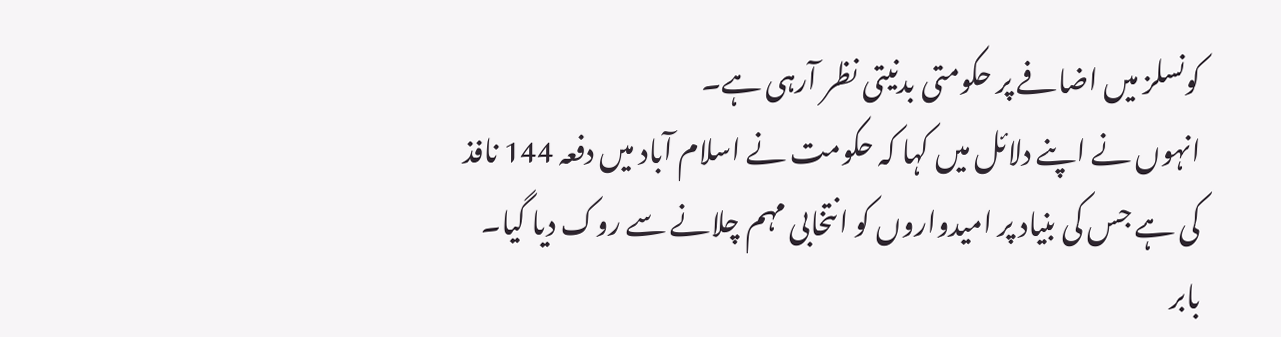کونسلز میں اضافے پر حکومتی بدنیتی نظر آرہی ہے۔
انہوں نے اپنے دلائل میں کہا کہ حکومت نے اسلام آباد میں دفعہ 144 نافذ کی ہے جس کی بنیاد پر امیدواروں کو انتخابی مہم چلانے سے روک دیا گیا۔
بابر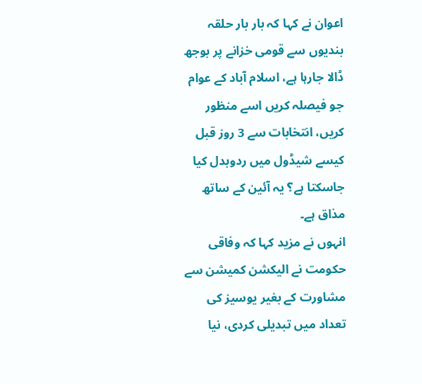اعوان نے کہا کہ بار بار حلقہ بندیوں سے قومی خزانے پر بوجھ ڈالا جارہا ہے، اسلام آباد کے عوام جو فیصلہ کریں اسے منظور کریں، انتخابات سے 3 روز قبل کیسے شیڈول میں ردوبدل کیا جاسکتا ہے؟ یہ آئین کے ساتھ مذاق ہے۔
انہوں نے مزید کہا کہ وفاقی حکومت نے الیکشن کمیشن سے مشاورت کے بغیر یوسیز کی تعداد میں تبدیلی کردی، نیا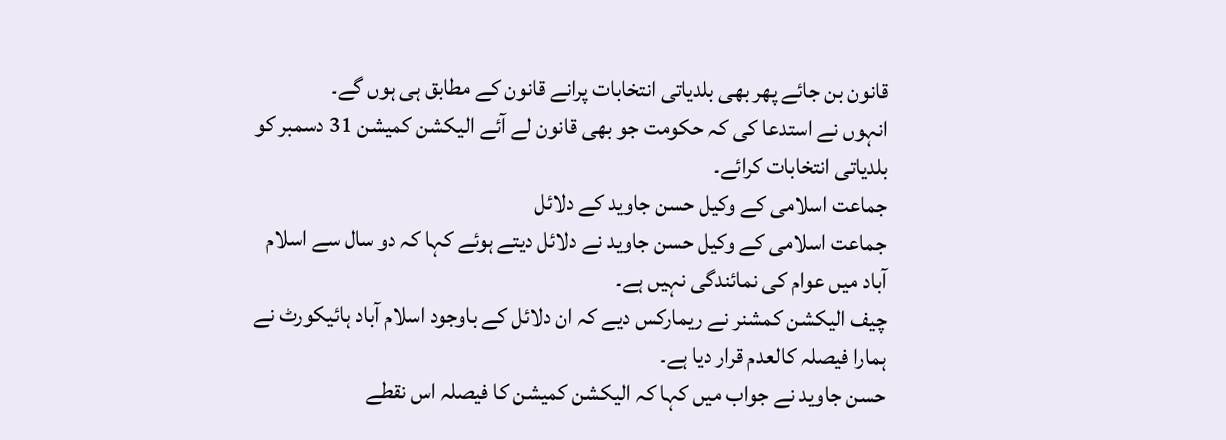قانون بن جائے پھر بھی بلدیاتی انتخابات پرانے قانون کے مطابق ہی ہوں گے۔
انہوں نے استدعا کی کہ حکومت جو بھی قانون لے آئے الیکشن کمیشن 31 دسمبر کو بلدیاتی انتخابات کرائے۔
جماعت اسلامی کے وکیل حسن جاوید کے دلائل
جماعت اسلامی کے وکیل حسن جاوید نے دلائل دیتے ہوئے کہا کہ دو سال سے اسلام آباد میں عوام کی نمائندگی نہیں ہے۔
چیف الیکشن کمشنر نے ریمارکس دیے کہ ان دلائل کے باوجود اسلام آباد ہائیکورٹ نے ہمارا فیصلہ کالعدم قرار دیا ہے۔
حسن جاوید نے جواب میں کہا کہ الیکشن کمیشن کا فیصلہ اس نقطے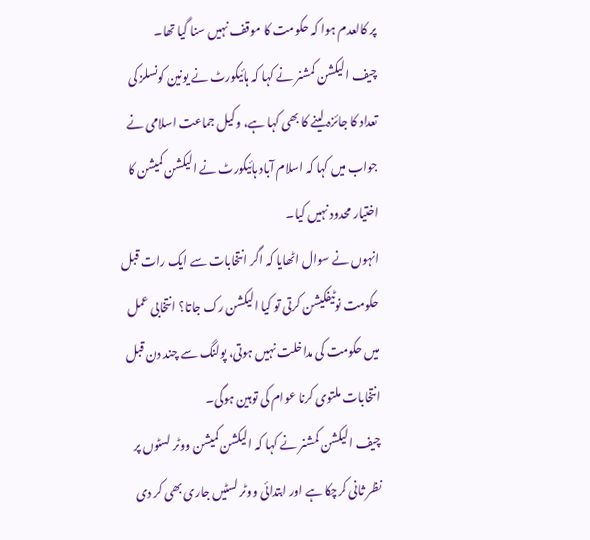پر کالعدم ہوا کہ حکومت کا موقف نہیں سنا گیا تھا۔
چیف الیکشن کمشنر نے کہا کہ ہائیکورٹ نے یونین کونسلز کی تعداد کا جائزہ لینے کا بھی کہا ہے، وکیل جماعت اسلامی نے جواب میں کہا کہ اسلام آباد ہائیکورٹ نے الیکشن کمیشن کا اختیار محدود نہیں کیا۔
انہوں نے سوال اٹھایا کہ اگر انتخابات سے ایک رات قبل حکومت نوٹیفکیشن کرتی تو کیا الیکشن رک جاتا؟ انتخابی عمل میں حکومت کی مداخلت نہیں ہوتی، پولنگ سے چند دن قبل انتخابات ملتوی کرنا عوام کی توہین ہوگی۔
چیف الیکشن کمشنر نے کہا کہ الیکشن کمیشن ووٹر لسٹوں پر نظر ثانی کرچکا ہے اور ابتدائی ووٹر لسٹیں جاری بھی کر دی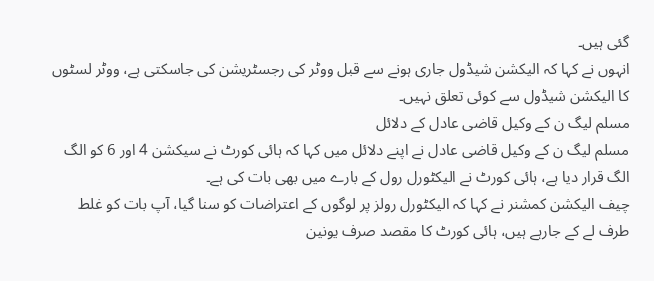گئی ہیں۔
انہوں نے کہا کہ الیکشن شیڈول جاری ہونے سے قبل ووٹر کی رجسٹریشن کی جاسکتی ہے، ووٹر لسٹوں کا الیکشن شیڈول سے کوئی تعلق نہیں۔
مسلم لیگ ن کے وکیل قاضی عادل کے دلائل
مسلم لیگ ن کے وکیل قاضی عادل نے اپنے دلائل میں کہا کہ ہائی کورٹ نے سیکشن 4 اور 6 کو الگ الگ قرار دیا ہے، ہائی کورٹ نے الیکٹورل رول کے بارے میں بھی بات کی ہے۔
چیف الیکشن کمشنر نے کہا کہ الیکٹورل رولز پر لوگوں کے اعتراضات کو سنا گیا، آپ بات کو غلط طرف لے کے جارہے ہیں، ہائی کورٹ کا مقصد صرف یونین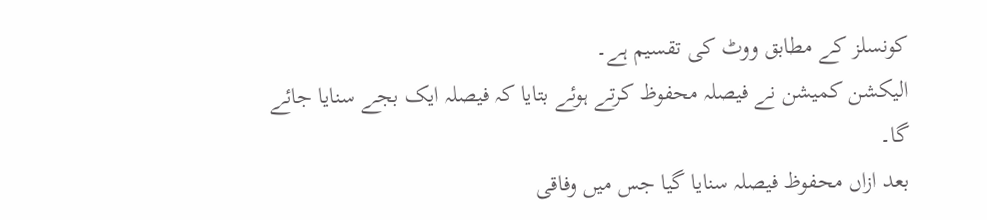کونسلز کے مطابق ووٹ کی تقسیم ہے۔
الیکشن کمیشن نے فیصلہ محفوظ کرتے ہوئے بتایا کہ فیصلہ ایک بجے سنایا جائے گا۔
بعد ازاں محفوظ فیصلہ سنایا گیا جس میں وفاقی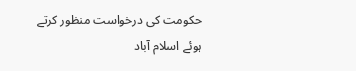حکومت کی درخواست منظور کرتے ہوئے اسلام آباد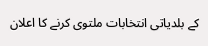کے بلدیاتی انتخابات ملتوی کرنے کا اعلان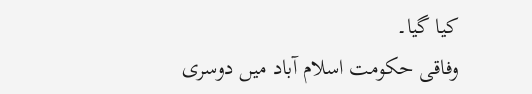کیا گیا۔
وفاقی حکومت اسلام آباد میں دوسری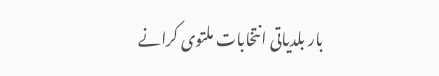بار بلدیاتی انتخابات ملتوی کرانے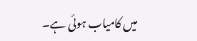میں کامیاب ہوئی ہے۔